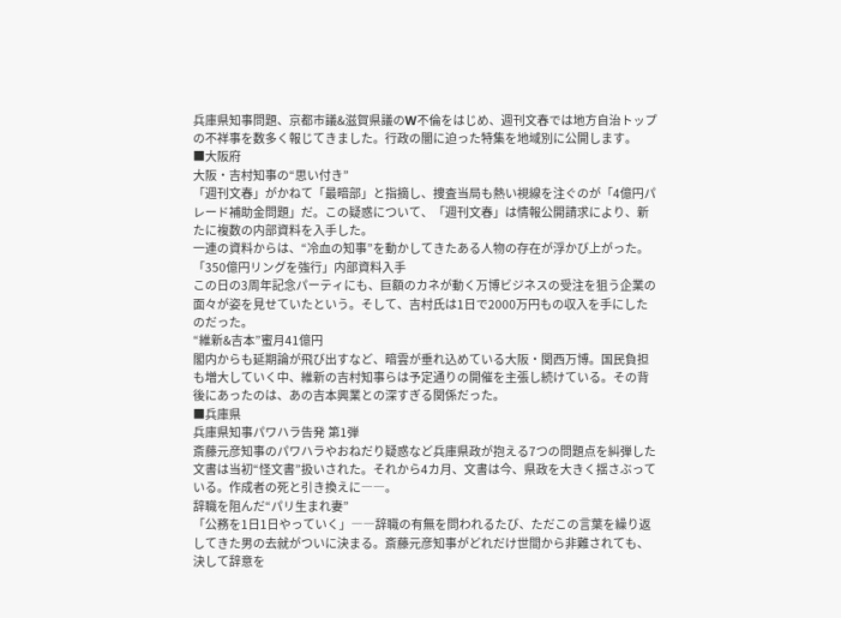兵庫県知事問題、京都市議&滋賀県議のW不倫をはじめ、週刊文春では地方自治トップの不祥事を数多く報じてきました。行政の闇に迫った特集を地域別に公開します。
■大阪府
大阪・吉村知事の“思い付き”
「週刊文春」がかねて「最暗部」と指摘し、捜査当局も熱い視線を注ぐのが「4億円パレード補助金問題」だ。この疑惑について、「週刊文春」は情報公開請求により、新たに複数の内部資料を入手した。
一連の資料からは、“冷血の知事”を動かしてきたある人物の存在が浮かび上がった。
「350億円リングを強行」内部資料入手
この日の3周年記念パーティにも、巨額のカネが動く万博ビジネスの受注を狙う企業の面々が姿を見せていたという。そして、吉村氏は1日で2000万円もの収入を手にしたのだった。
“維新&吉本”蜜月41億円
閣内からも延期論が飛び出すなど、暗雲が垂れ込めている大阪・関西万博。国民負担も増大していく中、維新の吉村知事らは予定通りの開催を主張し続けている。その背後にあったのは、あの吉本興業との深すぎる関係だった。
■兵庫県
兵庫県知事パワハラ告発 第1弾
斎藤元彦知事のパワハラやおねだり疑惑など兵庫県政が抱える7つの問題点を糾弾した文書は当初“怪文書”扱いされた。それから4カ月、文書は今、県政を大きく揺さぶっている。作成者の死と引き換えに――。
辞職を阻んだ“パリ生まれ妻”
「公務を1日1日やっていく」――辞職の有無を問われるたび、ただこの言葉を繰り返してきた男の去就がついに決まる。斎藤元彦知事がどれだけ世間から非難されても、決して辞意を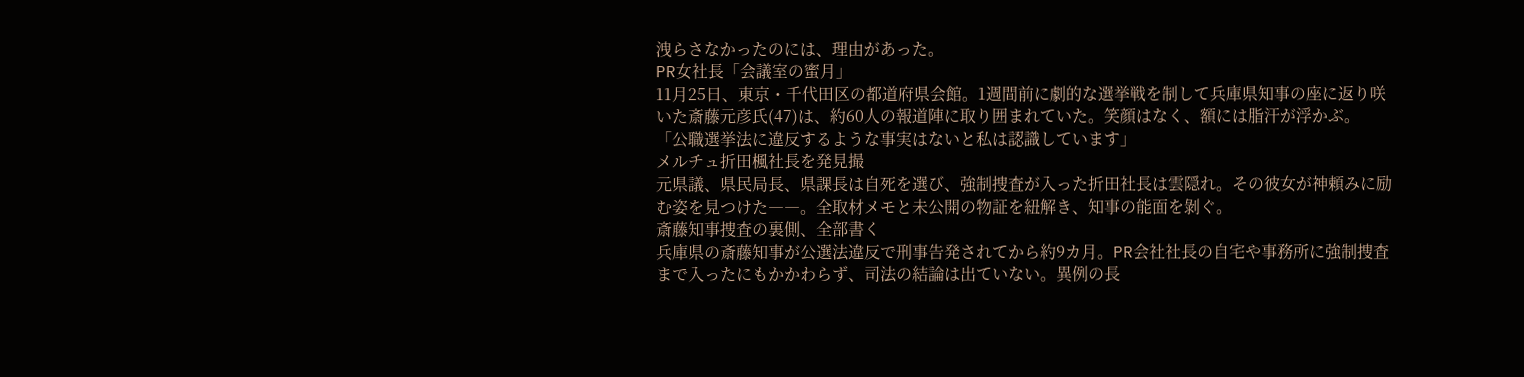洩らさなかったのには、理由があった。
PR女社長「会議室の蜜月」
11月25日、東京・千代田区の都道府県会館。1週間前に劇的な選挙戦を制して兵庫県知事の座に返り咲いた斎藤元彦氏(47)は、約60人の報道陣に取り囲まれていた。笑顔はなく、額には脂汗が浮かぶ。
「公職選挙法に違反するような事実はないと私は認識しています」
メルチュ折田楓社長を発見撮
元県議、県民局長、県課長は自死を選び、強制捜査が入った折田社長は雲隠れ。その彼女が神頼みに励む姿を見つけた――。全取材メモと未公開の物証を紐解き、知事の能面を剝ぐ。
斎藤知事捜査の裏側、全部書く
兵庫県の斎藤知事が公選法違反で刑事告発されてから約9カ月。PR会社社長の自宅や事務所に強制捜査まで入ったにもかかわらず、司法の結論は出ていない。異例の長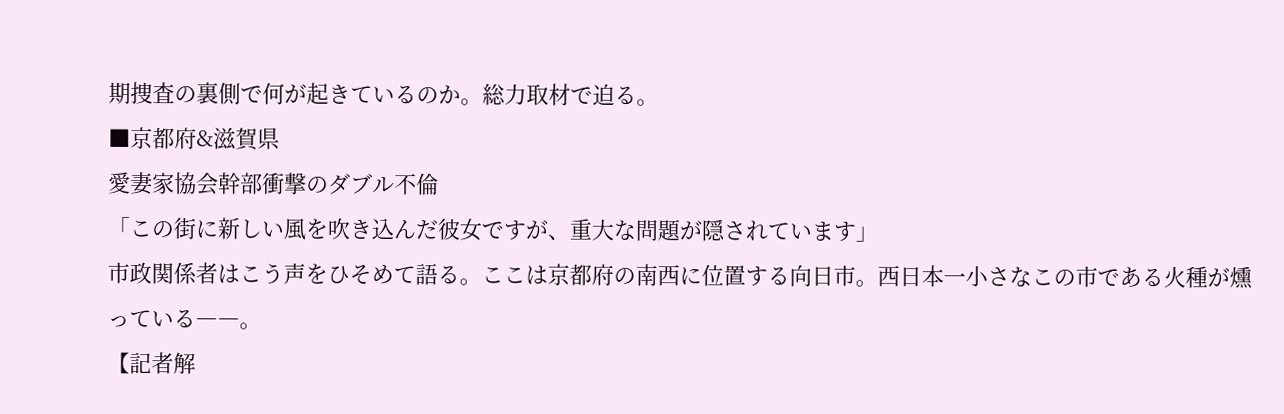期捜査の裏側で何が起きているのか。総力取材で迫る。
■京都府&滋賀県
愛妻家協会幹部衝撃のダブル不倫
「この街に新しい風を吹き込んだ彼女ですが、重大な問題が隠されています」
市政関係者はこう声をひそめて語る。ここは京都府の南西に位置する向日市。西日本一小さなこの市である火種が燻っている――。
【記者解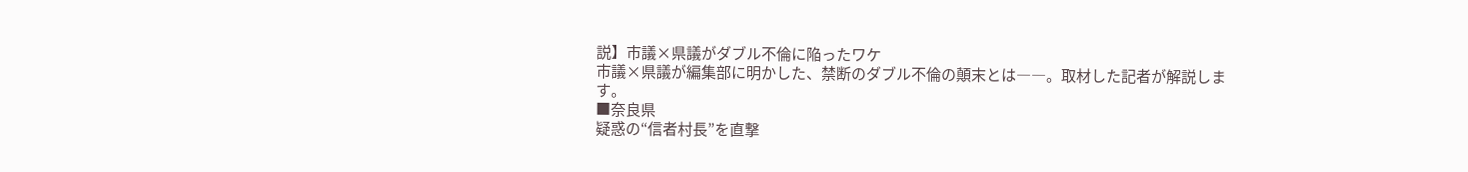説】市議×県議がダブル不倫に陥ったワケ
市議×県議が編集部に明かした、禁断のダブル不倫の顛末とは――。取材した記者が解説します。
■奈良県
疑惑の“信者村長”を直撃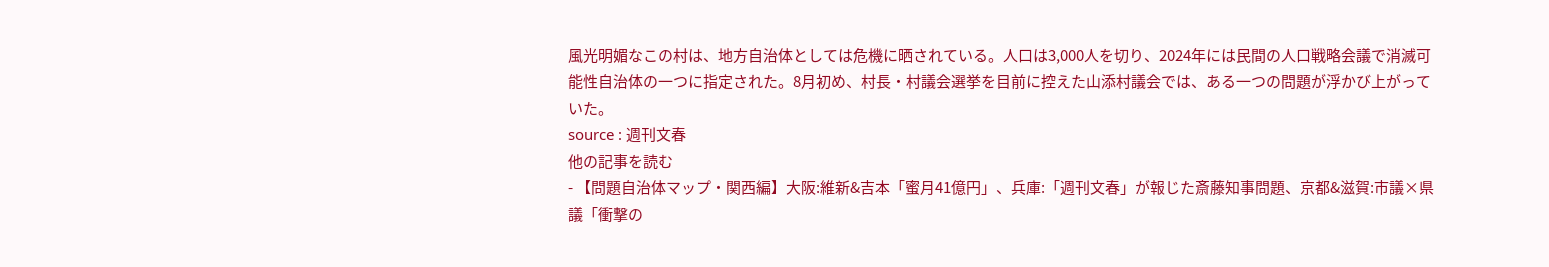風光明媚なこの村は、地方自治体としては危機に晒されている。人口は3,000人を切り、2024年には民間の人口戦略会議で消滅可能性自治体の一つに指定された。8月初め、村長・村議会選挙を目前に控えた山添村議会では、ある一つの問題が浮かび上がっていた。
source : 週刊文春
他の記事を読む
- 【問題自治体マップ・関西編】大阪:維新&吉本「蜜月41億円」、兵庫:「週刊文春」が報じた斎藤知事問題、京都&滋賀:市議×県議「衝撃の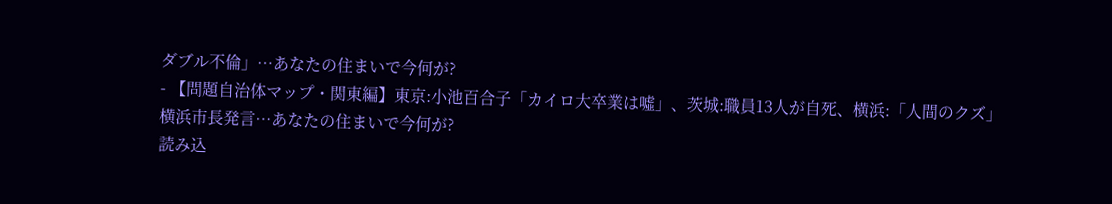ダブル不倫」…あなたの住まいで今何が?
- 【問題自治体マップ・関東編】東京:小池百合子「カイロ大卒業は噓」、茨城:職員13人が自死、横浜:「人間のクズ」横浜市長発言…あなたの住まいで今何が?
読み込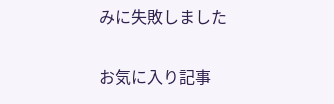みに失敗しました

お気に入り記事